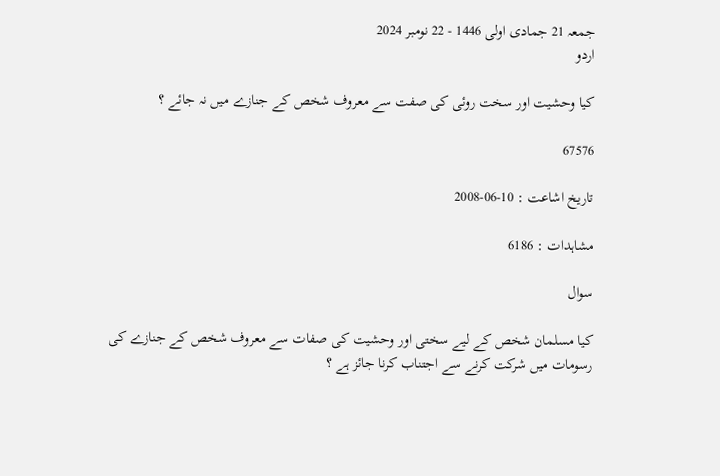جمعہ 21 جمادی اولی 1446 - 22 نومبر 2024
اردو

كيا وحشيت اور سخت روئى كى صفت سے معروف شخص كے جنازے ميں نہ جائے ؟

67576

تاریخ اشاعت : 10-06-2008

مشاہدات : 6186

سوال

كيا مسلمان شخص كے ليے سختى اور وحشيت كى صفات سے معروف شخص كے جنازے كى رسومات ميں شركت كرنے سے اجتناب كرنا جائز ہے ؟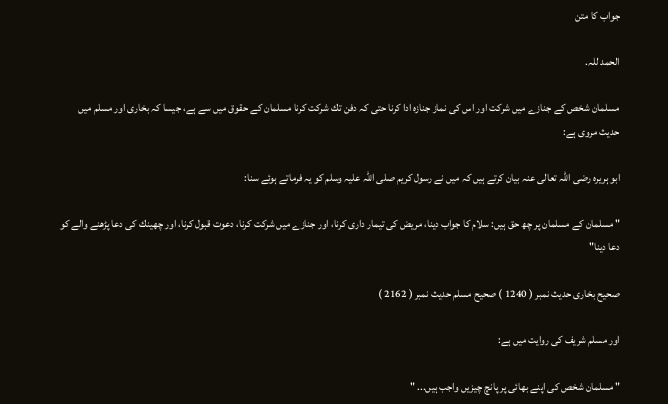جواب کا متن

الحمد للہ.

مسلمان شخص كے جنازے ميں شركت اور اس كى نماز جنازہ ادا كرنا حتى كہ دفن تك شركت كرنا مسلمان كے حقوق ميں سے ہے، جيسا كہ بخارى اور مسلم ميں حديث مروى ہے:

ابو ہريرہ رضى اللہ تعالى عنہ بيان كرتے ہيں كہ ميں نے رسول كريم صلى اللہ عليہ وسلم كو يہ فرماتے ہوئے سنا:

" مسلمان كے مسلمان پر چھ حق ہيں: سلام كا جواب دينا، مريض كى تيمار دارى كرنا، اور جنازے ميں شركت كرنا، دعوت قبول كرنا، اور چھينك كى دعا پڑھنے والے كو دعا دينا"

صحيح بخارى حديث نمبر ( 1240 ) صحيح مسلم حديث نمبر ( 2162 )

اور مسلم شريف كى روايت ميں ہے:

" مسلمان شخص كى اپنے بھائى پر پانچ چيزيں واجب ہيں... "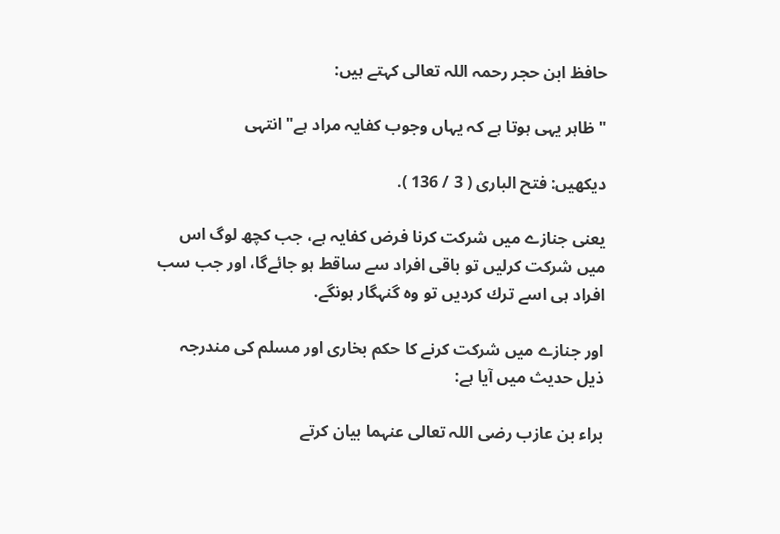حافظ ابن حجر رحمہ اللہ تعالى كہتے ہيں:

" ظاہر يہى ہوتا ہے كہ يہاں وجوب كفايہ مراد ہے" انتہى

ديكھيں: فتح البارى ( 3 / 136 ).

يعنى جنازے ميں شركت كرنا فرض كفايہ ہے، جب كچھ لوگ اس ميں شركت كرليں تو باقى افراد سے ساقط ہو جائےگا، اور جب سب افراد ہى اسے ترك كرديں تو وہ گنہگار ہونگے.

اور جنازے ميں شركت كرنے كا حكم بخارى اور مسلم كى مندرجہ ذيل حديث ميں آيا ہے:

براء بن عازب رضى اللہ تعالى عنہما بيان كرتے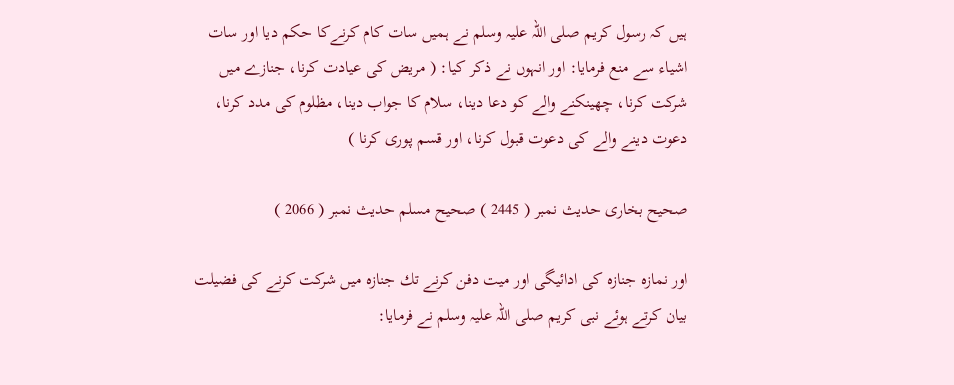ہيں كہ رسول كريم صلى اللہ عليہ وسلم نے ہميں سات كام كرنےكا حكم ديا اور سات اشياء سے منع فرمايا: اور انہوں نے ذكر كيا: ( مريض كى عيادت كرنا، جنازے ميں شركت كرنا، چھينكنے والے كو دعا دينا، سلام كا جواب دينا، مظلوم كى مدد كرنا، دعوت دينے والے كى دعوت قبول كرنا، اور قسم پورى كرنا )

صحيح بخارى حديث نمبر ( 2445 ) صحيح مسلم حديث نمبر ( 2066 )

اور نمازہ جنازہ كى ادائيگى اور ميت دفن كرنے تك جنازہ ميں شركت كرنے كى فضيلت بيان كرتے ہوئے نبى كريم صلى اللہ عليہ وسلم نے فرمايا: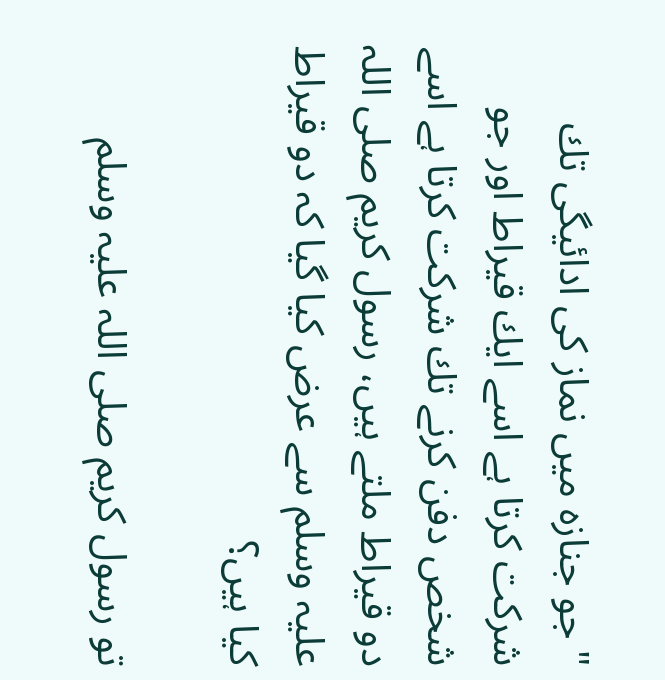" جو جنازہ ميں نماز كى ادائيگى تك شركت كرتا ہے اسے ايك قيراط اور جو شخص دفن كرنے تك شركت كرتا ہے اسے دو قيراط ملتے ہيں، رسول كريم صلى اللہ عليہ وسلم سے عرض كيا گيا كہ دو قيراط كيا ہيں؟

تو رسول كريم صلى اللہ عليہ وسلم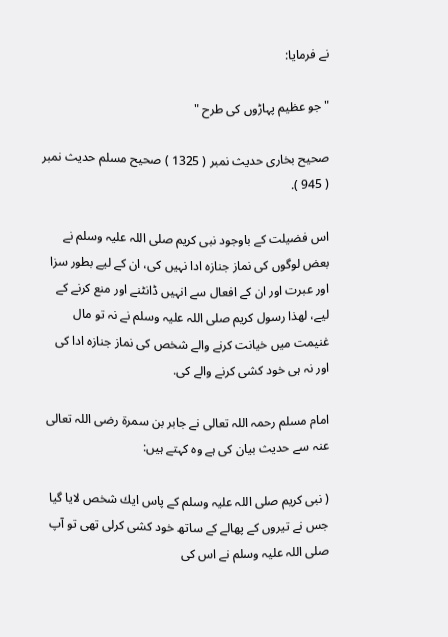نے فرمايا:

" جو عظيم پہاڑوں كى طرح "

صحيح بخارى حديث نمبر ( 1325 ) صحيح مسلم حديث نمبر ( 945 ).

اس فضيلت كے باوجود نبى كريم صلى اللہ عليہ وسلم نے بعض لوگوں كى نماز جنازہ ادا نہيں كى، ان كے ليے بطور سزا اور عبرت اور ان كے افعال سے انہيں ڈانٹنے اور منع كرنے كے ليے، لھذا رسول كريم صلى اللہ عليہ وسلم نے نہ تو مال غنيمت ميں خيانت كرنے والے شخص كى نماز جنازہ ادا كى اور نہ ہى خود كشى كرنے والے كى.

امام مسلم رحمہ اللہ تعالى نے جابر بن سمرۃ رضى اللہ تعالى عنہ سے حديث بيان كى ہے وہ كہتے ہيں:

( نبى كريم صلى اللہ عليہ وسلم كے پاس ايك شخص لايا گيا جس نے تيروں كے پھالے كے ساتھ خود كشى كرلى تھى تو آپ صلى اللہ عليہ وسلم نے اس كى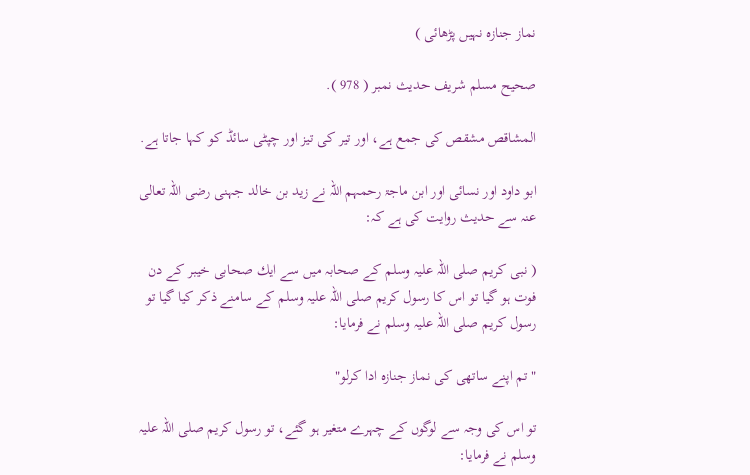نماز جنازہ نہيں پڑھائى )

صحيح مسلم شريف حديث نمبر ( 978 ).

المشاقص مشقص كى جمع ہے، اور تير كى تيز اور چپٹى سائڈ كو كہا جاتا ہے.

ابو داود اور نسائى اور ابن ماجۃ رحمہم اللہ نے زيد بن خالد جہنى رضى اللہ تعالى عنہ سے حديث روايت كى ہے كہ:

( نبى كريم صلى اللہ عليہ وسلم كے صحابہ ميں سے ايك صحابى خيبر كے دن فوت ہو گيا تو اس كا رسول كريم صلى اللہ عليہ وسلم كے سامنے ذكر كيا گيا تو رسول كريم صلى اللہ عليہ وسلم نے فرمايا:

" تم اپنے ساتھى كى نماز جنازہ ادا كرلو"

تو اس كى وجہ سے لوگوں كے چہرے متغير ہو گئے، تو رسول كريم صلى اللہ عليہ وسلم نے فرمايا: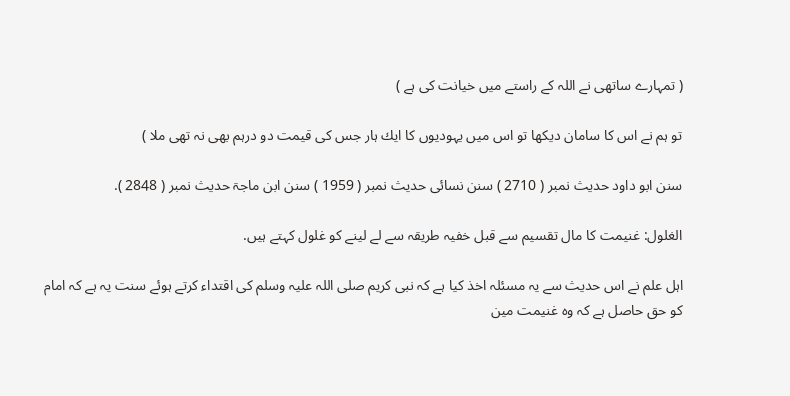( تمہارے ساتھى نے اللہ كے راستے ميں خيانت كى ہے )

تو ہم نے اس كا سامان ديكھا تو اس ميں يہوديوں كا ايك ہار جس كى قيمت دو درہم بھى نہ تھى ملا )

سنن ابو داود حديث نمبر ( 2710 ) سنن نسائى حديث نمبر ( 1959 ) سنن ابن ماجۃ حديث نمبر ( 2848 ).

الغلول: غنيمت كا مال تقسيم سے قبل خفيہ طريقہ سے لے لينے كو غلول كہتے ہيں.

اہل علم نے اس حديث سے يہ مسئلہ اخذ كيا ہے كہ نبى كريم صلى اللہ عليہ وسلم كى اقتداء كرتے ہوئے سنت يہ ہے كہ امام كو حق حاصل ہے كہ وہ غنيمت مين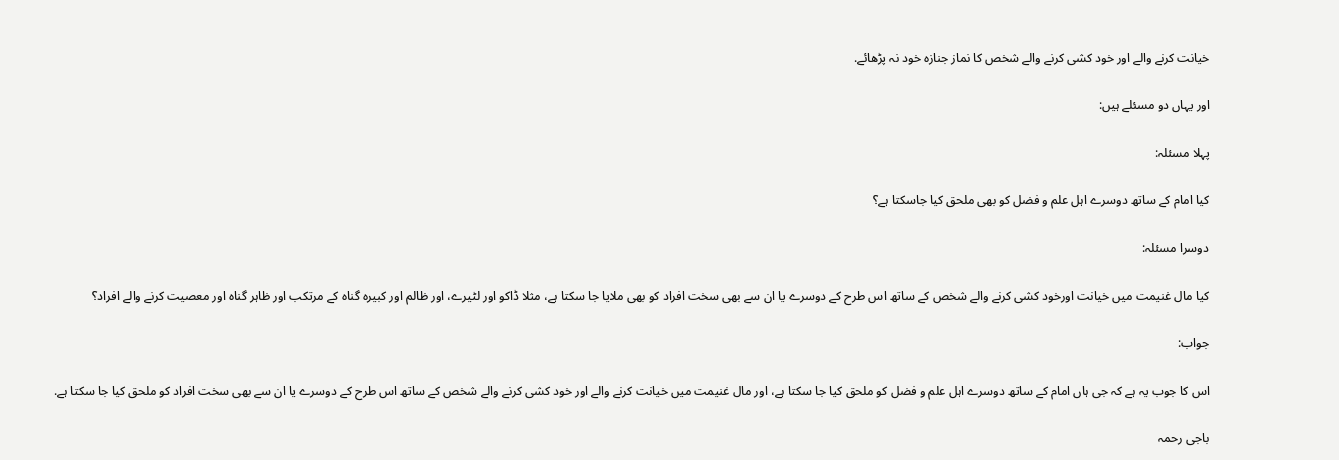خيانت كرنے والے اور خود كشى كرنے والے شخص كا نماز جنازہ خود نہ پڑھائے.

اور يہاں دو مسئلے ہيں:

پہلا مسئلہ:

كيا امام كے ساتھ دوسرے اہل علم و فضل كو بھى ملحق كيا جاسكتا ہے؟

دوسرا مسئلہ:

كيا مال غنيمت ميں خيانت اورخود كشى كرنے والے شخص كے ساتھ اس طرح كے دوسرے يا ان سے بھى سخت افراد كو بھى ملايا جا سكتا ہے، مثلا ڈاكو اور لٹيرے، اور ظالم اور كبيرہ گناہ كے مرتكب اور ظاہر گناہ اور معصيت كرنے والے افراد؟

جواب:

اس كا جوب يہ ہے كہ جى ہاں امام كے ساتھ دوسرے اہل علم و فضل كو ملحق كيا جا سكتا ہے، اور مال غنيمت ميں خيانت كرنے والے اور خود كشى كرنے والے شخص كے ساتھ اس طرح كے دوسرے يا ان سے بھى سخت افراد كو ملحق كيا جا سكتا ہے.

باجى رحمہ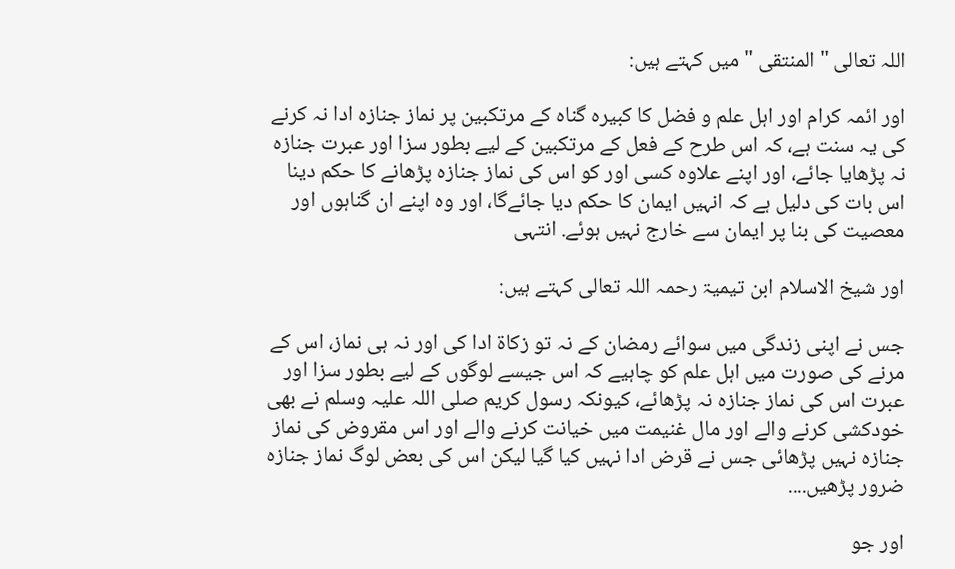اللہ تعالى " المنتقى " ميں كہتے ہيں:

اور ائمہ كرام اور اہل علم و فضل كا كبيرہ گناہ كے مرتكبين پر نماز جنازہ ادا نہ كرنے كى يہ سنت ہے، كہ اس طرح كے فعل كے مرتكبين كے ليے بطور سزا اور عبرت جنازہ نہ پڑھايا جائے، اور اپنے علاوہ كسى اور كو اس كى نماز جنازہ پڑھانے كا حكم دينا اس بات كى دليل ہے كہ انہيں ايمان كا حكم ديا جائےگا، اور وہ اپنے ان گناہوں اور معصيت كى بنا پر ايمان سے خارج نہيں ہوئے. انتہى

اور شيخ الاسلام ابن تيميۃ رحمہ اللہ تعالى كہتے ہيں:

جس نے اپنى زندگى ميں سوائے رمضان كے نہ تو زكاۃ ادا كى اور نہ ہى نماز، اس كے مرنے كى صورت ميں اہل علم كو چاہيے كہ اس جيسے لوگوں كے ليے بطور سزا اور عبرت اس كى نماز جنازہ نہ پڑھائے، كيونكہ رسول كريم صلى اللہ عليہ وسلم نے بھى خودكشى كرنے والے اور مال غنيمت ميں خيانت كرنے والے اور اس مقروض كى نماز جنازہ نہيں پڑھائى جس نے قرض ادا نہيں كيا گيا ليكن اس كى بعض لوگ نماز جنازہ ضرور پڑھيں....

اور جو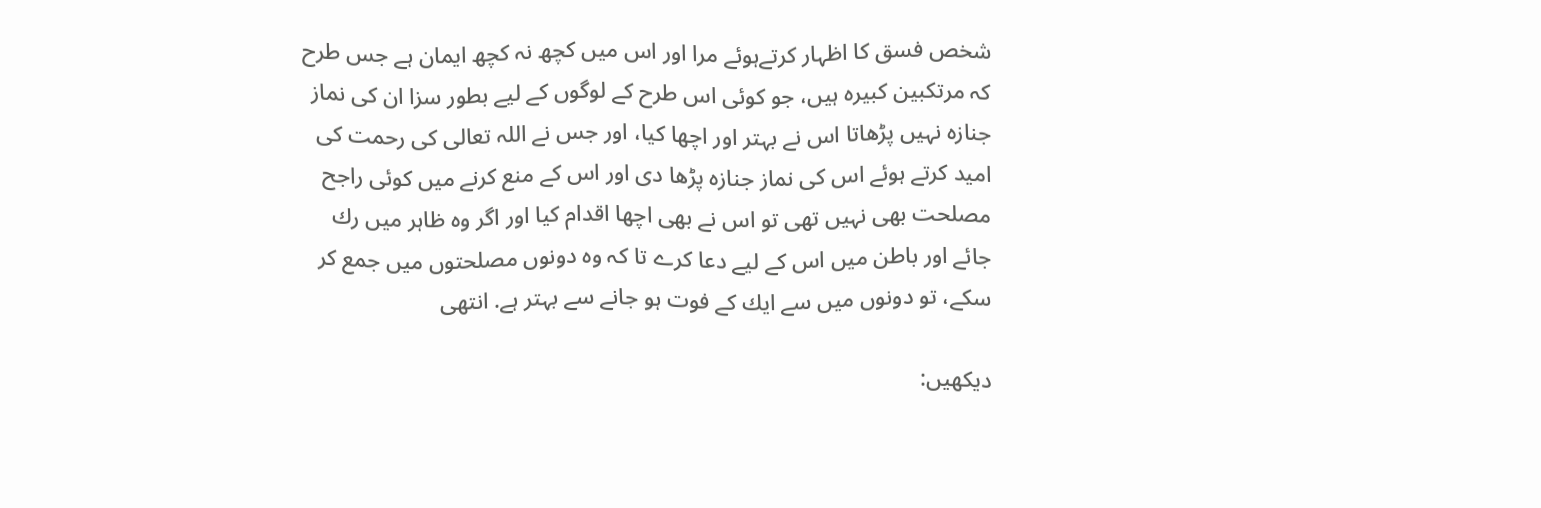شخص فسق كا اظہار كرتےہوئے مرا اور اس ميں كچھ نہ كچھ ايمان ہے جس طرح كہ مرتكبين كبيرہ ہيں، جو كوئى اس طرح كے لوگوں كے ليے بطور سزا ان كى نماز جنازہ نہيں پڑھاتا اس نے بہتر اور اچھا كيا، اور جس نے اللہ تعالى كى رحمت كى اميد كرتے ہوئے اس كى نماز جنازہ پڑھا دى اور اس كے منع كرنے ميں كوئى راجح مصلحت بھى نہيں تھى تو اس نے بھى اچھا اقدام كيا اور اگر وہ ظاہر ميں رك جائے اور باطن ميں اس كے ليے دعا كرے تا كہ وہ دونوں مصلحتوں ميں جمع كر سكے، تو دونوں ميں سے ايك كے فوت ہو جانے سے بہتر ہے. انتھى

ديكھيں: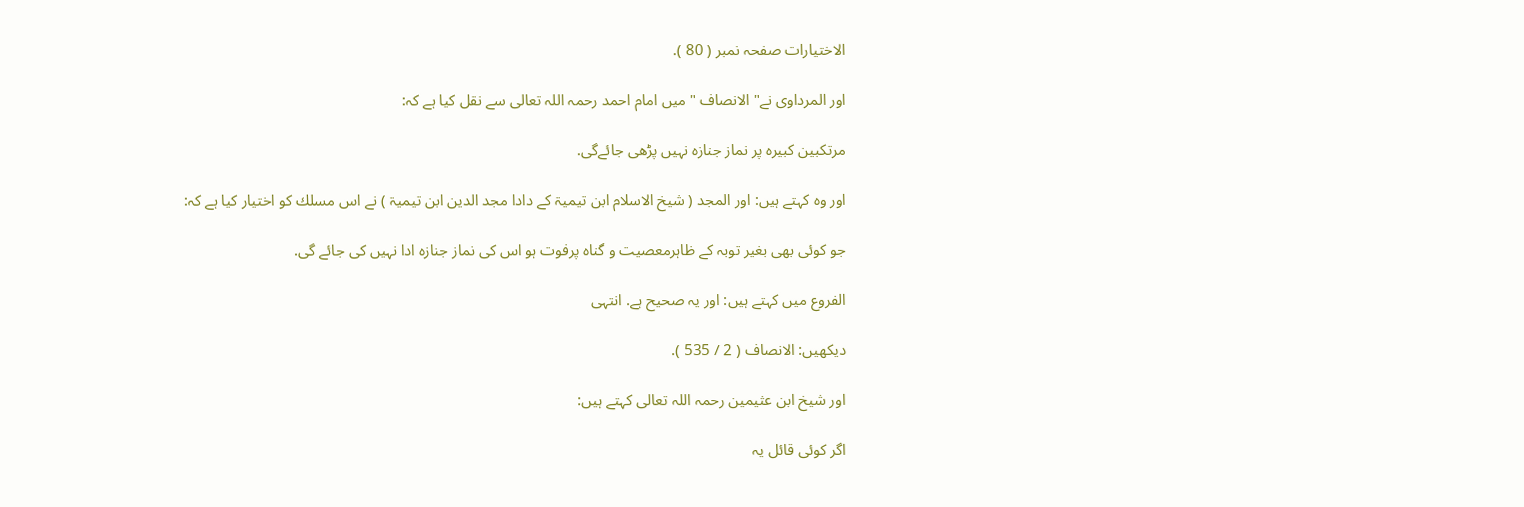الاختيارات صفحہ نمبر ( 80 ).

اور المرداوى نے" الانصاف " ميں امام احمد رحمہ اللہ تعالى سے نقل كيا ہے كہ:

مرتكبين كبيرہ پر نماز جنازہ نہيں پڑھى جائےگى.

اور وہ كہتے ہيں: اور المجد ( شيخ الاسلام ابن تيميۃ كے دادا مجد الدين ابن تيميۃ ) نے اس مسلك كو اختيار كيا ہے كہ:

جو كوئى بھى بغير توبہ كے ظاہرمعصيت و گناہ پرفوت ہو اس كى نماز جنازہ ادا نہيں كى جائے گى.

الفروع ميں كہتے ہيں: اور يہ صحيح ہے. انتہى

ديكھيں: الانصاف ( 2 / 535 ).

اور شيخ ابن عثيمين رحمہ اللہ تعالى كہتے ہيں:

اگر كوئى قائل يہ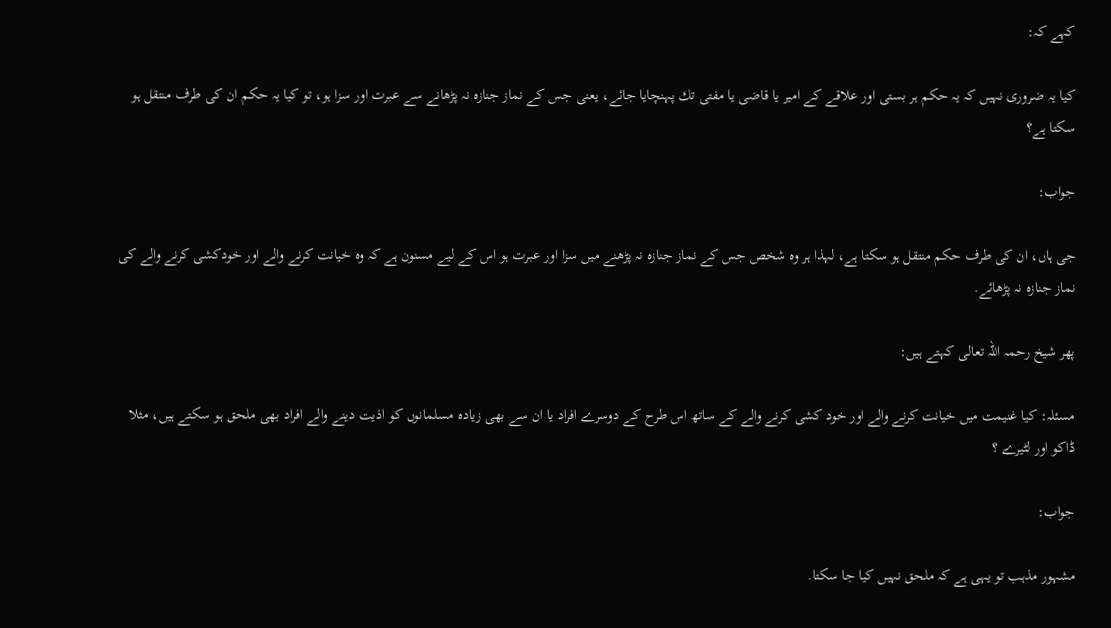كہے كہ:

كيا يہ ضرورى نہيں كہ يہ حكم ہر بستى اور علاقے كے امير يا قاضى يا مفتى تك پہنچايا جائے، يعنى جس كے نماز جنازہ نہ پڑھانے سے عبرت اور سزا ہو، تو كيا يہ حكم ان كى طرف منتقل ہو سكتا ہے؟

جواب:

جى ہاں، ان كى طرف حكم منتقل ہو سكتا ہے، لہذا ہر وہ شخص جس كے نماز جنازہ نہ پڑھنے ميں سزا اور عبرت ہو اس كے ليے مسنون ہے كہ وہ خيانت كرنے والے اور خودكشى كرنے والے كى نماز جنازہ نہ پڑھائے.

پھر شيخ رحمہ اللہ تعالى كہتے ہيں:

مسئلہ: كيا غنيمت ميں خيانت كرنے والے اور خود كشى كرنے والے كے ساتھ اس طرح كے دوسرے افراد يا ان سے بھى زيادہ مسلمانوں كو اذيت دينے والے افراد بھى ملحق ہو سكتے ہيں، مثلا ڈاكو اور لٹيرے ؟

جواب:

مشہور مذہب تو يہى ہے كہ ملحق نہيں كيا جا سكتا.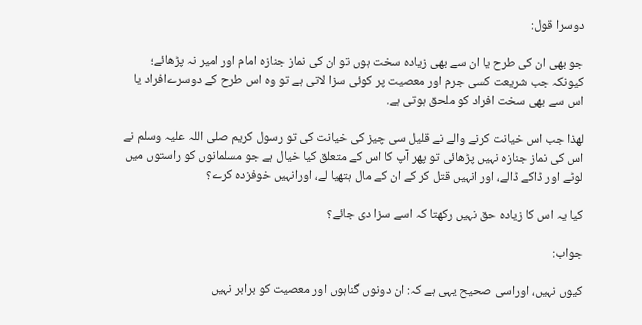دوسرا قول:

جو بھى ان كى طرح يا ان سے بھى زيادہ سخت ہوں تو ان كى نماز جنازہ امام اور امير نہ پڑھائے؛ كيونكہ جب شريعت كسى جرم اور معصيت پر كوئى سزا لاتى ہے تو وہ اس طرح كے دوسرےافراد يا اس سے بھى سخت افراد كو ملحق ہوتى ہے.

لھذا جب اس خيانت كرنے والے نے قليل سى چيز كى خيانت كى تو رسول كريم صلى اللہ عليہ وسلم نے اس كى نماز جنازہ نہيں پڑھائى تو پھر آپ كا اس كے متعلق كيا خيال ہے جو مسلمانوں كو راستوں ميں لوٹے اور ڈاكے ڈالے، اور انہيں قتل كر كے ان كے مال ہتھيا لے، اورانہيں خوفزدہ كرے؟

كيا يہ اس كا زيادہ حق نہيں ركھتا كہ اسے سزا دى جائے؟

جواب:

كيوں نہيں، اوراسى صحيح يہى ہے كہ: ان دونوں گناہوں اور معصيت كو برابر نہيں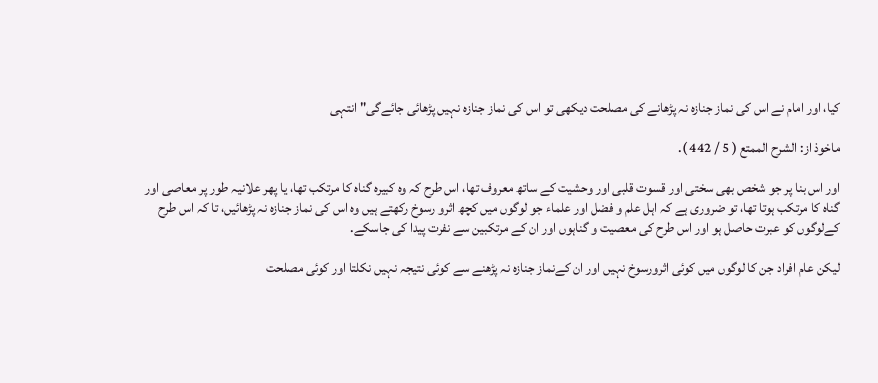كيا، اور امام نے اس كى نماز جنازہ نہ پڑھانے كى مصلحت ديكھى تو اس كى نماز جنازہ نہيں پڑھائى جائےگى" انتہى

ماخوذ از: الشرح الممتع ( 5 / 442 ).

اور اس بنا پر جو شخص بھى سختى اور قسوت قلبى اور وحشيت كے ساتھ معروف تھا، اس طرح كہ وہ كبيرہ گناہ كا مرتكب تھا، يا پھر علانيہ طور پر معاصى اور گناہ كا مرتكب ہوتا تھا، تو ضرورى ہے كہ اہل علم و فضل اور علماء جو لوگوں ميں كچھ اثرو رسوخ ركھتے ہيں وہ اس كى نماز جنازہ نہ پڑھائيں، تا كہ اس طرح كےلوگوں كو عبرت حاصل ہو اور اس طرح كى معصيت و گناہوں اور ان كے مرتكبين سے نفرت پيدا كى جاسكے.

ليكن عام افراد جن كا لوگوں ميں كوئى اثرورسوخ نہيں اور ان كےنماز جنازہ نہ پڑھنے سے كوئى نتيجہ نہيں نكلتا اور كوئى مصلحت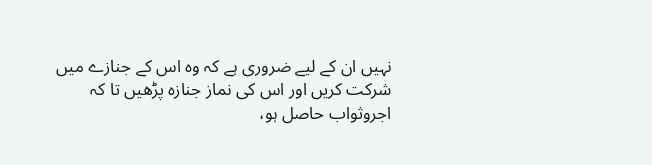نہيں ان كے ليے ضرورى ہے كہ وہ اس كے جنازے ميں شركت كريں اور اس كى نماز جنازہ پڑھيں تا كہ اجروثواب حاصل ہو،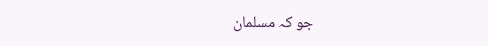جو كہ مسلمان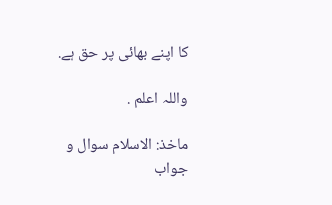كا اپنے بھائى پر حق ہے.

واللہ اعلم .

ماخذ: الاسلام سوال و جواب